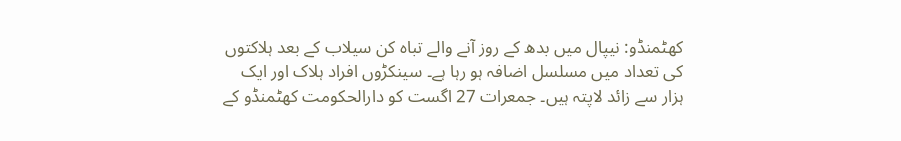کھٹمنڈو: نیپال میں بدھ کے روز آنے والے تباہ کن سیلاب کے بعد ہلاکتوں کی تعداد میں مسلسل اضافہ ہو رہا ہے۔ سینکڑوں افراد ہلاک اور ایک ہزار سے زائد لاپتہ ہیں۔ جمعرات 27 اگست کو دارالحکومت کھٹمنڈو کے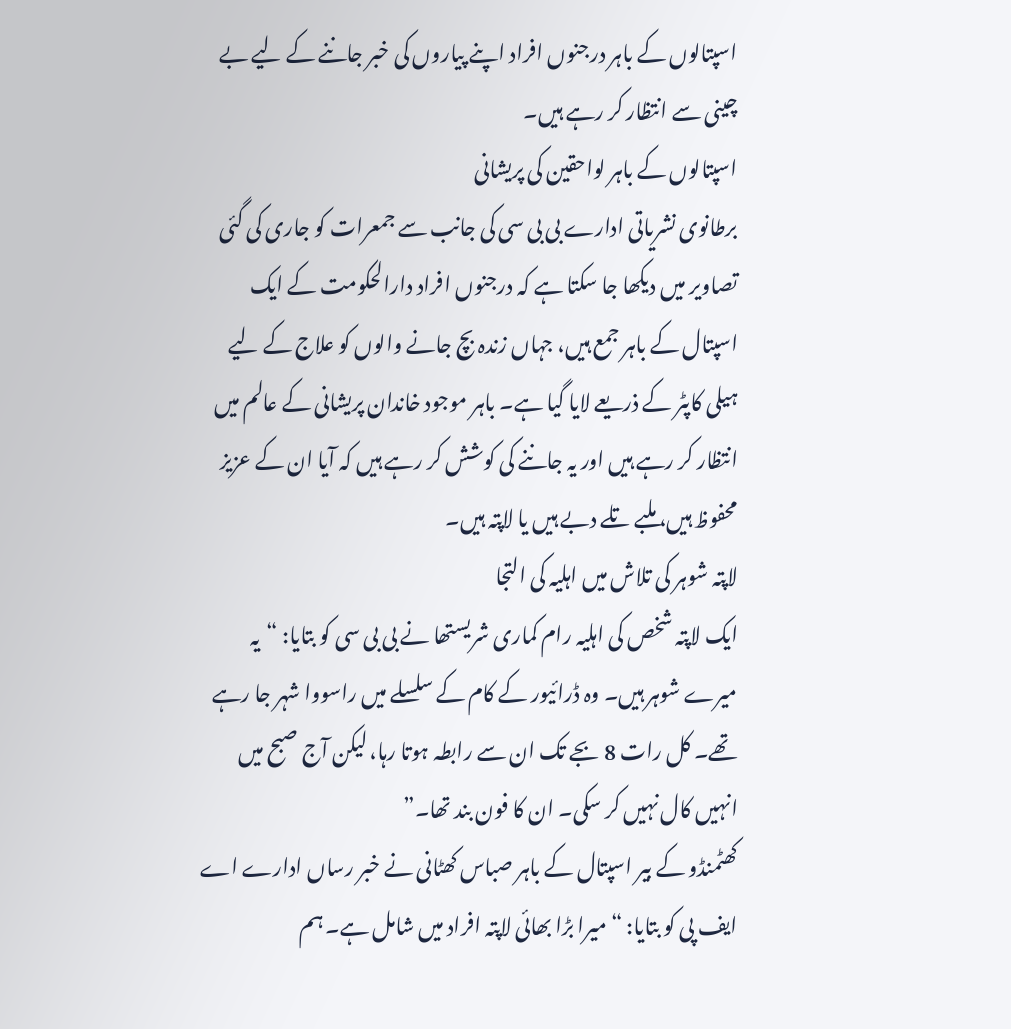اسپتالوں کے باہر درجنوں افراد اپنے پیاروں کی خبر جاننے کے لیے بے چینی سے انتظار کر رہے ہیں۔
اسپتالوں کے باہر لواحقین کی پریشانی
برطانوی نشریاتی ادارے بی بی سی کی جانب سے جمعرات کو جاری کی گئی تصاویر میں دیکھا جا سکتا ہے کہ درجنوں افراد دارالحکومت کے ایک اسپتال کے باہر جمع ہیں، جہاں زندہ بچ جانے والوں کو علاج کے لیے ہیلی کاپٹر کے ذریعے لایا گیا ہے۔ باہر موجود خاندان پریشانی کے عالم میں انتظار کر رہے ہیں اور یہ جاننے کی کوشش کر رہے ہیں کہ آیا ان کے عزیز محفوظ ہیں، ملبے تلے دبے ہیں یا لاپتہ ہیں۔
لاپتہ شوہر کی تلاش میں اہلیہ کی التجا
ایک لاپتہ شخص کی اہلیہ رام کماری شریستھا نے بی بی سی کو بتایا: “یہ میرے شوہر ہیں۔ وہ ڈرائیور کے کام کے سلسلے میں راسووا شہر جا رہے تھے۔ کل رات 8 بجے تک ان سے رابطہ ہوتا رہا، لیکن آج صبح میں انہیں کال نہیں کر سکی۔ ان کا فون بند تھا۔”
کھٹمنڈو کے بیر اسپتال کے باہر صباس کھٹانی نے خبر رساں ادارے اے ایف پی کو بتایا: “میرا بڑا بھائی لاپتہ افراد میں شامل ہے۔ ہم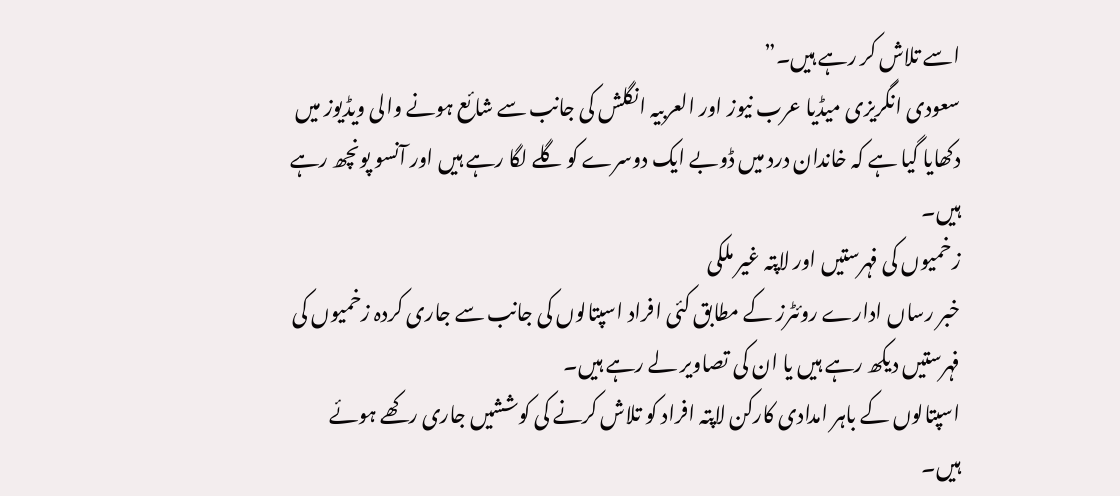اسے تلاش کر رہے ہیں۔”
سعودی انگریزی میڈیا عرب نیوز اور العربیہ انگلش کی جانب سے شائع ہونے والی ویڈیوز میں دکھایا گیا ہے کہ خاندان درد میں ڈوبے ایک دوسرے کو گلے لگا رہے ہیں اور آنسو پونچھ رہے ہیں۔
زخمیوں کی فہرستیں اور لاپتہ غیر ملکی
خبر رساں ادارے روئٹرز کے مطابق کئی افراد اسپتالوں کی جانب سے جاری کردہ زخمیوں کی فہرستیں دیکھ رہے ہیں یا ان کی تصاویر لے رہے ہیں۔
اسپتالوں کے باہر امدادی کارکن لاپتہ افراد کو تلاش کرنے کی کوششیں جاری رکھے ہوئے ہیں۔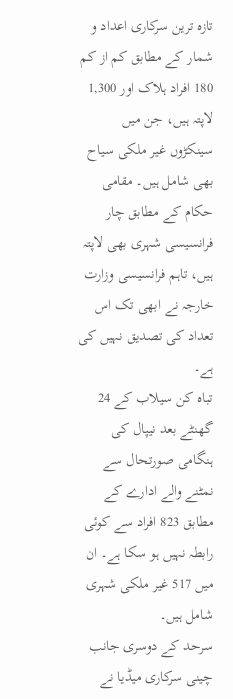تازہ ترین سرکاری اعداد و شمار کے مطابق کم از کم 180 افراد ہلاک اور 1,300 لاپتہ ہیں، جن میں سینکڑوں غیر ملکی سیاح بھی شامل ہیں۔ مقامی حکام کے مطابق چار فرانسیسی شہری بھی لاپتہ ہیں، تاہم فرانسیسی وزارت خارجہ نے ابھی تک اس تعداد کی تصدیق نہیں کی ہے۔
تباہ کن سیلاب کے 24 گھنٹے بعد نیپال کی ہنگامی صورتحال سے نمٹنے والے ادارے کے مطابق 823 افراد سے کوئی رابطہ نہیں ہو سکا ہے۔ ان میں 517 غیر ملکی شہری شامل ہیں۔
سرحد کے دوسری جانب چینی سرکاری میڈیا نے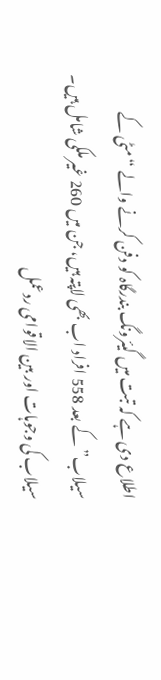اطلاع دی ہے کہ تبت میں گیئرونگ بندرگاہ کو دفن کرنے والے “مٹی کے سیلاب” کے بعد 558 افراد اب بھی لاپتہ ہیں، جن میں 260 غیر ملکی شامل ہیں۔
سیلاب کی وجوہات اور بین الاقوامی ردعمل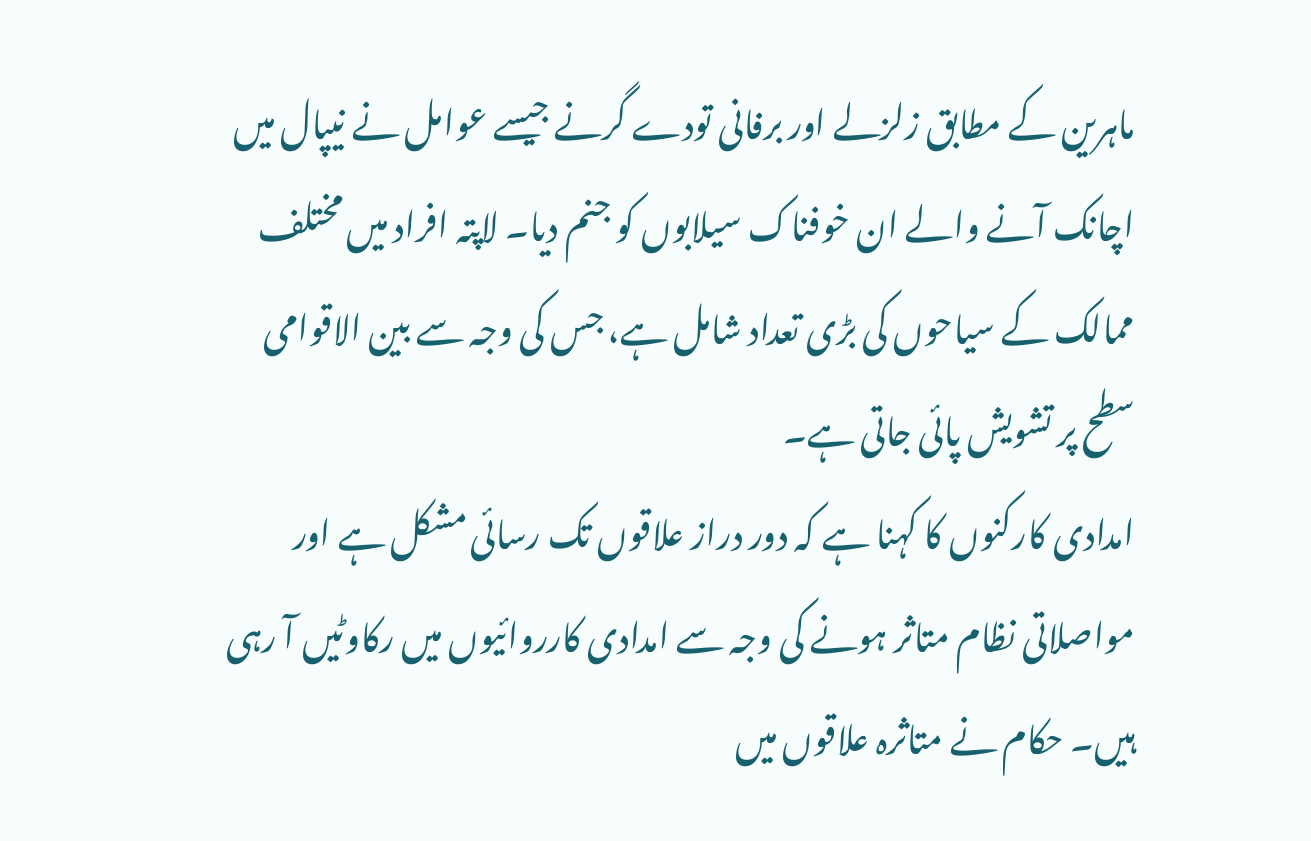ماہرین کے مطابق زلزلے اور برفانی تودے گرنے جیسے عوامل نے نیپال میں اچانک آنے والے ان خوفناک سیلابوں کو جنم دیا۔ لاپتہ افراد میں مختلف ممالک کے سیاحوں کی بڑی تعداد شامل ہے، جس کی وجہ سے بین الاقوامی سطح پر تشویش پائی جاتی ہے۔
امدادی کارکنوں کا کہنا ہے کہ دور دراز علاقوں تک رسائی مشکل ہے اور مواصلاتی نظام متاثر ہونے کی وجہ سے امدادی کارروائیوں میں رکاوٹیں آ رہی ہیں۔ حکام نے متاثرہ علاقوں میں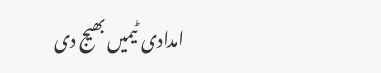امدادی ٹیمیں بھیج دی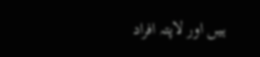ہیں اور لاپتہ افراد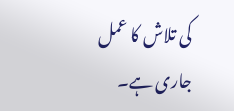کی تلاش کا عمل جاری ہے۔